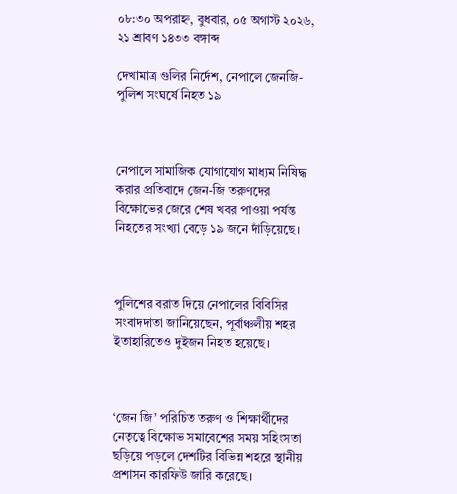০৮:৩০ অপরাহ্ন, বুধবার, ০৫ অগাস্ট ২০২৬, ২১ শ্রাবণ ১৪৩৩ বঙ্গাব্দ

দেখামাত্র গুলির নির্দেশ, নেপালে জেনজি-পুলিশ সংঘর্ষে নিহত ১৯



নেপালে সামাজিক যোগাযোগ মাধ্যম নিষিদ্ধ করার প্রতিবাদে জেন-জি তরুণদের বিক্ষোভের জেরে শেষ খবর পাওয়া পর্যন্ত নিহতের সংখ্যা বেড়ে ১৯ জনে দাঁড়িয়েছে।



পুলিশের বরাত দিয়ে নেপালের বিবিসির সংবাদদাতা জানিয়েছেন, পূর্বাঞ্চলীয় শহর ইতাহারিতেও দুইজন নিহত হয়েছে।



‘জেন জি’ পরিচিত তরুণ ও শিক্ষার্থীদের নেতৃত্বে বিক্ষোভ সমাবেশের সময় সহিংসতা ছড়িয়ে পড়লে দেশটির বিভিন্ন শহরে স্থানীয় প্রশাসন কারফিউ জারি করেছে।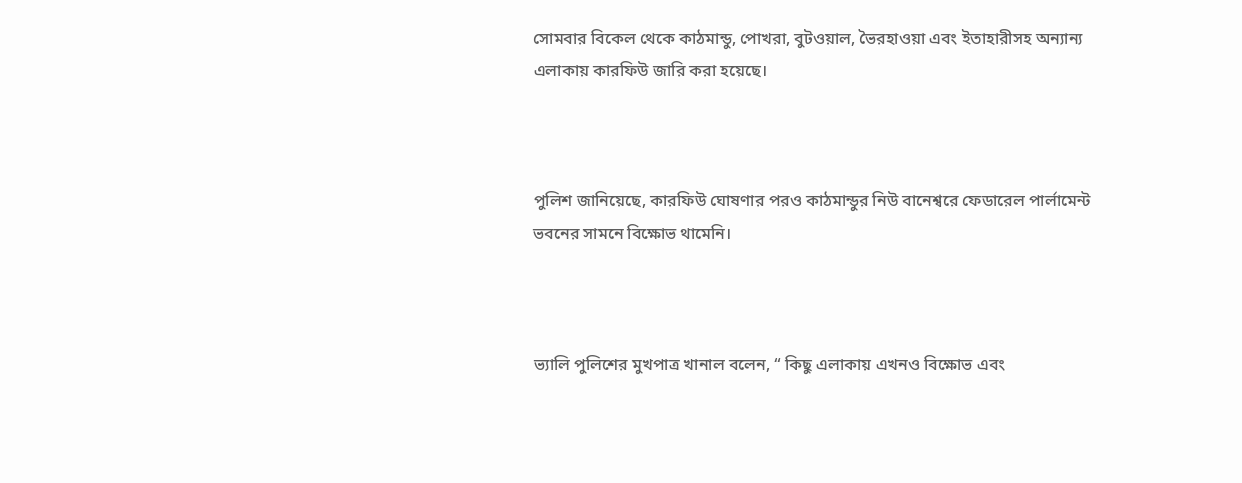সোমবার বিকেল থেকে কাঠমান্ডু, পোখরা, বুটওয়াল, ভৈরহাওয়া এবং ইতাহারীসহ অন্যান্য এলাকায় কারফিউ জারি করা হয়েছে।



পুলিশ জানিয়েছে, কারফিউ ঘোষণার পরও কাঠমান্ডুর নিউ বানেশ্বরে ফেডারেল পার্লামেন্ট ভবনের সামনে বিক্ষোভ থামেনি।



ভ্যালি পুলিশের মুখপাত্র খানাল বলেন, “ কিছু এলাকায় এখনও বিক্ষোভ এবং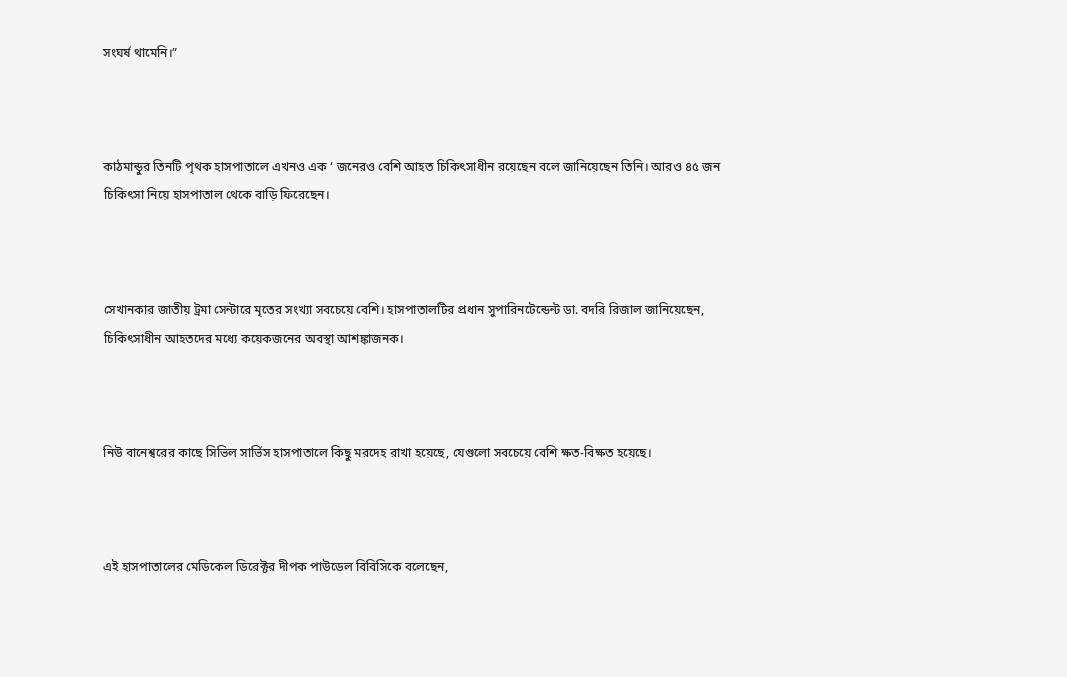সংঘর্ষ থামেনি।”



কাঠমান্ডুর তিনটি পৃথক হাসপাতালে এখনও এক ‘ জনেরও বেশি আহত চিকিৎসাধীন রয়েছেন বলে জানিয়েছেন তিনি। আরও ৪৫ জন চিকিৎসা নিয়ে হাসপাতাল থেকে বাড়ি ফিরেছেন।



সেখানকার জাতীয় ট্রমা সেন্টারে মৃতের সংখ্যা সবচেয়ে বেশি। হাসপাতালটির প্রধান সুপারিনটেন্ডেন্ট ডা. বদরি রিজাল জানিয়েছেন, চিকিৎসাধীন আহতদের মধ্যে কয়েকজনের অবস্থা আশঙ্কাজনক।



নিউ বানেশ্বরের কাছে সিভিল সার্ভিস হাসপাতালে কিছু মরদেহ রাখা হয়েছে, যেগুলো সবচেয়ে বেশি ক্ষত-বিক্ষত হয়েছে।



এই হাসপাতালের মেডিকেল ডিরেক্টর দীপক পাউডেল বিবিসিকে বলেছেন,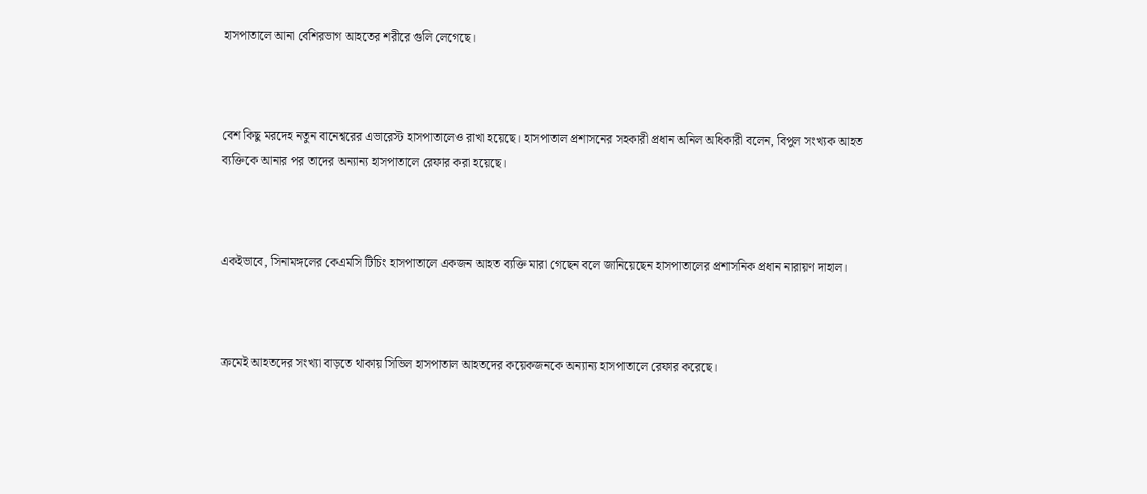হাসপাতালে আনা বেশিরভাগ আহতের শরীরে গুলি লেগেছে।



বেশ কিছু মরদেহ নতুন বানেশ্বরের এভারেস্ট হাসপাতালেও রাখা হয়েছে। হাসপাতাল প্রশাসনের সহকারী প্রধান অনিল অধিকারী বলেন, বিপুল সংখ্যক আহত ব্যক্তিকে আনার পর তাদের অন্যান্য হাসপাতালে রেফার করা হয়েছে।



একইভাবে, সিনামঙ্গলের কেএমসি টিচিং হাসপাতালে একজন আহত ব্যক্তি মারা গেছেন বলে জানিয়েছেন হাসপাতালের প্রশাসনিক প্রধান নারায়ণ দাহাল।



ক্রমেই আহতদের সংখ্যা বাড়তে থাকায় সিভিল হাসপাতাল আহতদের কয়েকজনকে অন্যান্য হাসপাতালে রেফার করেছে।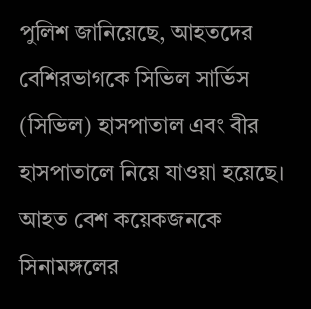পুলিশ জানিয়েছে, আহতদের বেশিরভাগকে সিভিল সার্ভিস (সিভিল) হাসপাতাল এবং বীর হাসপাতালে নিয়ে যাওয়া হয়েছে। আহত বেশ কয়েকজনকে সিনামঙ্গলের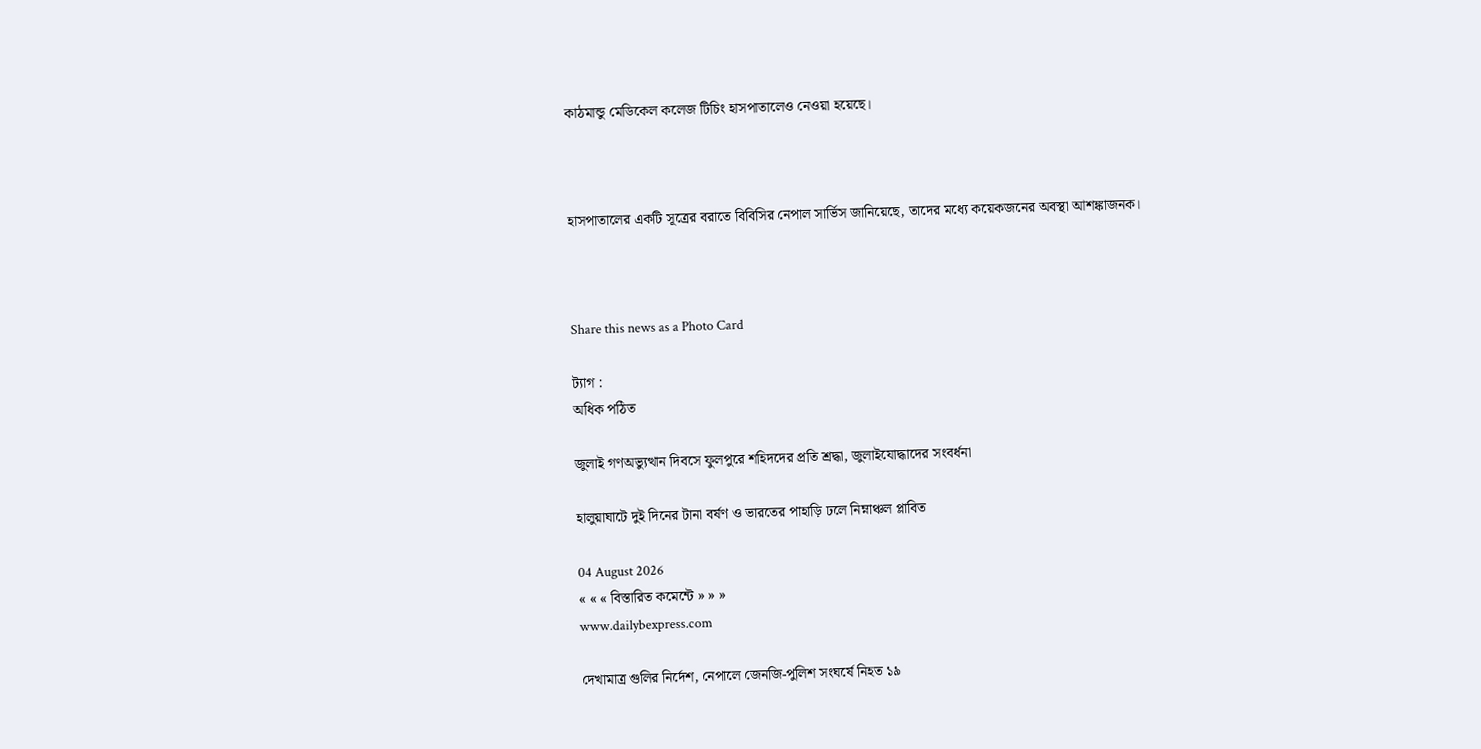কাঠমান্ডু মেডিকেল কলেজ টিচিং হাসপাতালেও নেওয়া হয়েছে।



হাসপাতালের একটি সূত্রের বরাতে বিবিসির নেপাল সার্ভিস জানিয়েছে, তাদের মধ্যে কয়েকজনের অবস্থা আশঙ্কাজনক।



Share this news as a Photo Card

ট্যাগ :
অধিক পঠিত

জুলাই গণঅভ্যুত্থান দিবসে ফুলপুরে শহিদদের প্রতি শ্রদ্ধা, জুলাইযোদ্ধাদের সংবর্ধনা

হালুয়াঘাটে দুই দিনের টানা বর্ষণ ও ভারতের পাহাড়ি ঢলে নিম্নাঞ্চল প্লাবিত

04 August 2026
« « « বিস্তারিত কমেন্টে » » »
www.dailybexpress.com

দেখামাত্র গুলির নির্দেশ, নেপালে জেনজি-পুলিশ সংঘর্ষে নিহত ১৯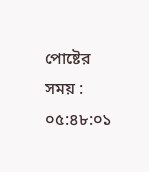পোষ্টের সময় : ০৫:৪৮:০১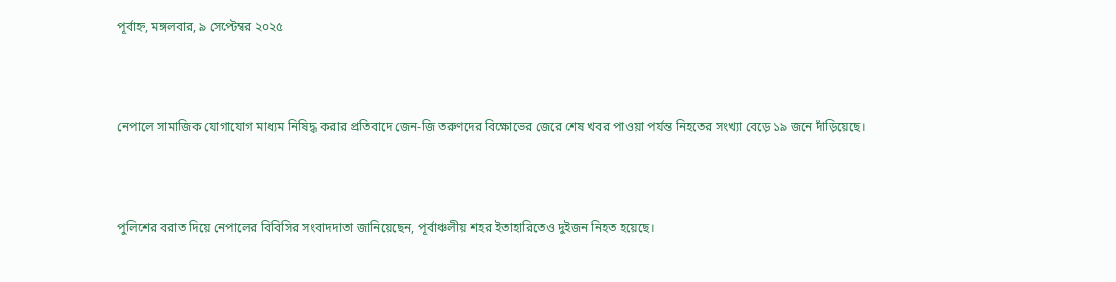পূর্বাহ্ন, মঙ্গলবার, ৯ সেপ্টেম্বর ২০২৫



নেপালে সামাজিক যোগাযোগ মাধ্যম নিষিদ্ধ করার প্রতিবাদে জেন-জি তরুণদের বিক্ষোভের জেরে শেষ খবর পাওয়া পর্যন্ত নিহতের সংখ্যা বেড়ে ১৯ জনে দাঁড়িয়েছে।



পুলিশের বরাত দিয়ে নেপালের বিবিসির সংবাদদাতা জানিয়েছেন, পূর্বাঞ্চলীয় শহর ইতাহারিতেও দুইজন নিহত হয়েছে।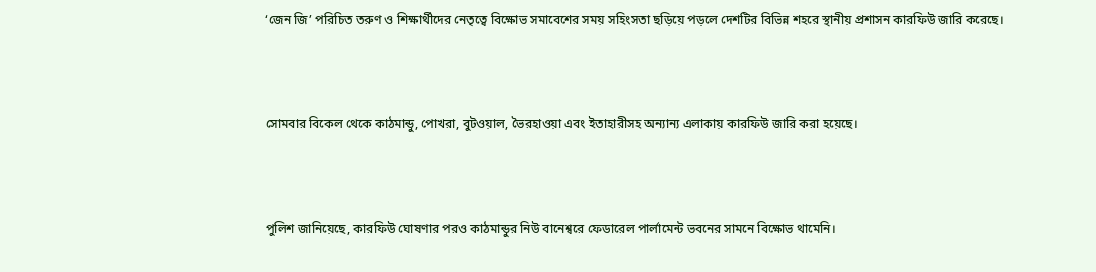‘জেন জি’ পরিচিত তরুণ ও শিক্ষার্থীদের নেতৃত্বে বিক্ষোভ সমাবেশের সময় সহিংসতা ছড়িয়ে পড়লে দেশটির বিভিন্ন শহরে স্থানীয় প্রশাসন কারফিউ জারি করেছে।



সোমবার বিকেল থেকে কাঠমান্ডু, পোখরা, বুটওয়াল, ভৈরহাওয়া এবং ইতাহারীসহ অন্যান্য এলাকায় কারফিউ জারি করা হয়েছে।



পুলিশ জানিয়েছে, কারফিউ ঘোষণার পরও কাঠমান্ডুর নিউ বানেশ্বরে ফেডারেল পার্লামেন্ট ভবনের সামনে বিক্ষোভ থামেনি।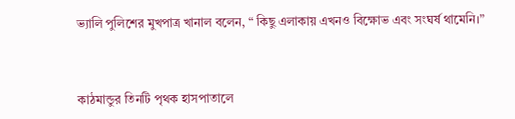ভ্যালি পুলিশের মুখপাত্র খানাল বলেন, “ কিছু এলাকায় এখনও বিক্ষোভ এবং সংঘর্ষ থামেনি।”



কাঠমান্ডুর তিনটি পৃথক হাসপাতালে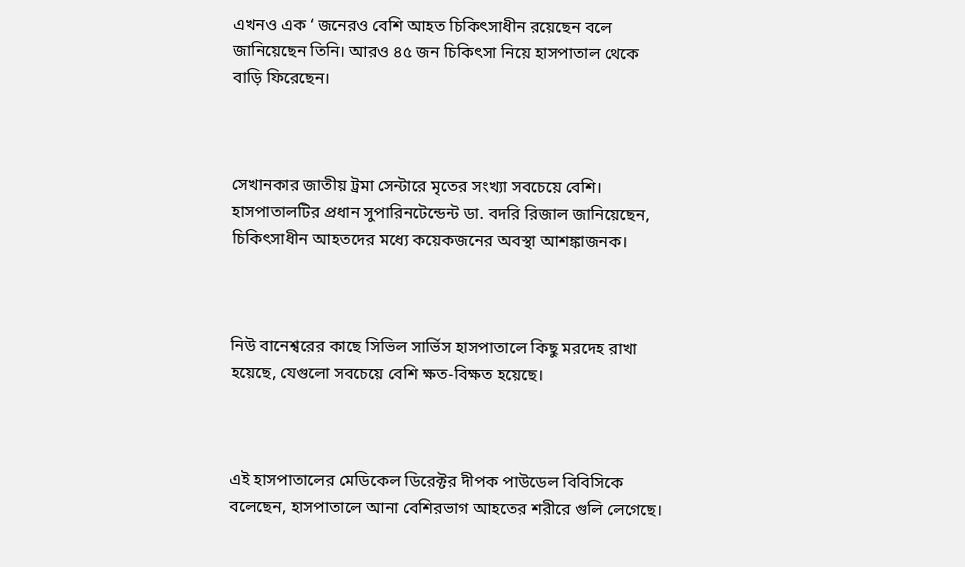এখনও এক ‘ জনেরও বেশি আহত চিকিৎসাধীন রয়েছেন বলে জানিয়েছেন তিনি। আরও ৪৫ জন চিকিৎসা নিয়ে হাসপাতাল থেকে বাড়ি ফিরেছেন।



সেখানকার জাতীয় ট্রমা সেন্টারে মৃতের সংখ্যা সবচেয়ে বেশি। হাসপাতালটির প্রধান সুপারিনটেন্ডেন্ট ডা. বদরি রিজাল জানিয়েছেন, চিকিৎসাধীন আহতদের মধ্যে কয়েকজনের অবস্থা আশঙ্কাজনক।



নিউ বানেশ্বরের কাছে সিভিল সার্ভিস হাসপাতালে কিছু মরদেহ রাখা হয়েছে, যেগুলো সবচেয়ে বেশি ক্ষত-বিক্ষত হয়েছে।



এই হাসপাতালের মেডিকেল ডিরেক্টর দীপক পাউডেল বিবিসিকে বলেছেন, হাসপাতালে আনা বেশিরভাগ আহতের শরীরে গুলি লেগেছে।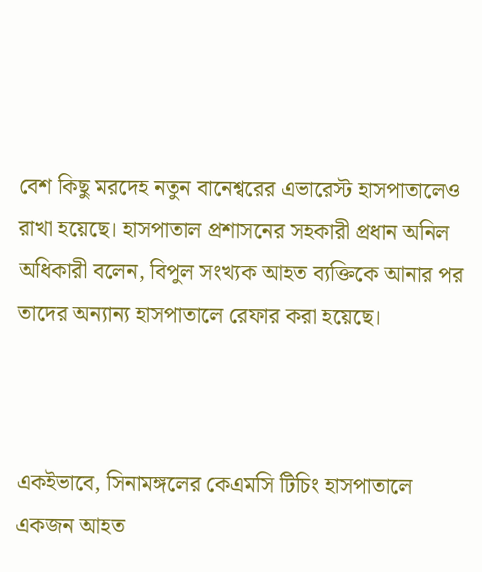বেশ কিছু মরদেহ নতুন বানেশ্বরের এভারেস্ট হাসপাতালেও রাখা হয়েছে। হাসপাতাল প্রশাসনের সহকারী প্রধান অনিল অধিকারী বলেন, বিপুল সংখ্যক আহত ব্যক্তিকে আনার পর তাদের অন্যান্য হাসপাতালে রেফার করা হয়েছে।



একইভাবে, সিনামঙ্গলের কেএমসি টিচিং হাসপাতালে একজন আহত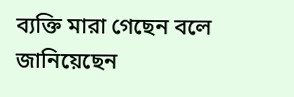ব্যক্তি মারা গেছেন বলে জানিয়েছেন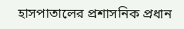হাসপাতালের প্রশাসনিক প্রধান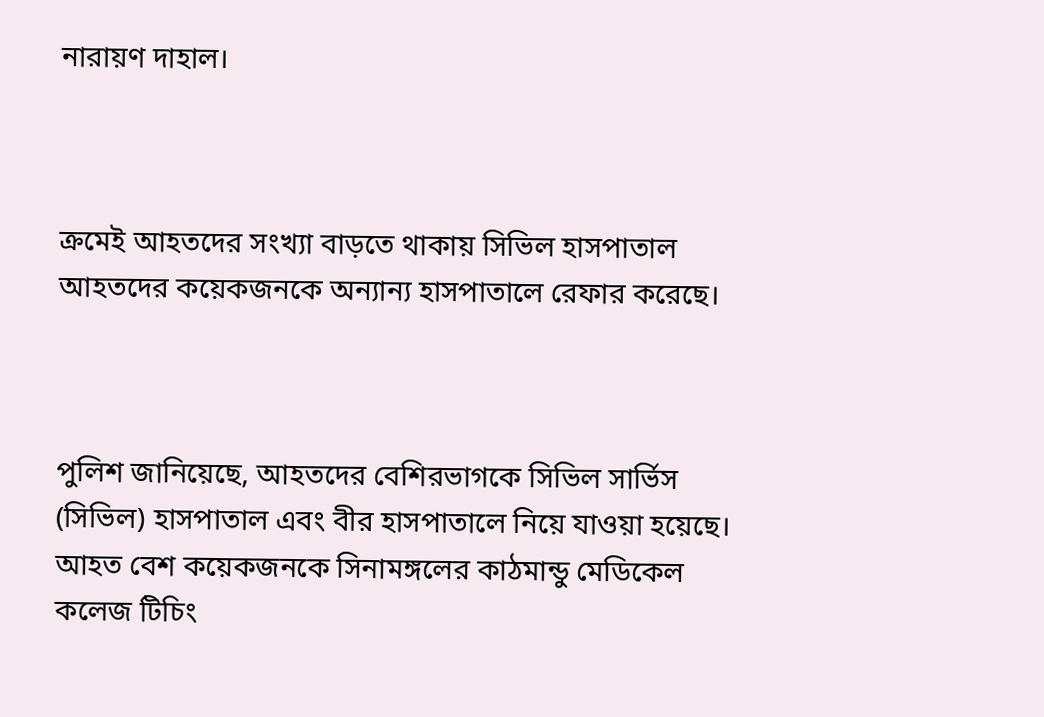নারায়ণ দাহাল।



ক্রমেই আহতদের সংখ্যা বাড়তে থাকায় সিভিল হাসপাতাল আহতদের কয়েকজনকে অন্যান্য হাসপাতালে রেফার করেছে।



পুলিশ জানিয়েছে, আহতদের বেশিরভাগকে সিভিল সার্ভিস (সিভিল) হাসপাতাল এবং বীর হাসপাতালে নিয়ে যাওয়া হয়েছে। আহত বেশ কয়েকজনকে সিনামঙ্গলের কাঠমান্ডু মেডিকেল কলেজ টিচিং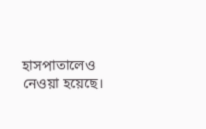হাসপাতালেও নেওয়া হয়েছে।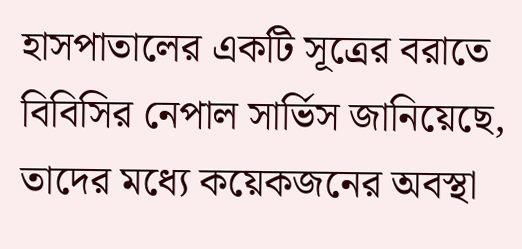হাসপাতালের একটি সূত্রের বরাতে বিবিসির নেপাল সার্ভিস জানিয়েছে, তাদের মধ্যে কয়েকজনের অবস্থা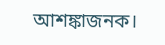আশঙ্কাজনক।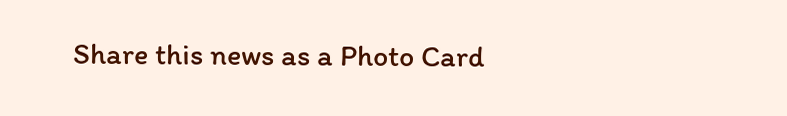Share this news as a Photo Card